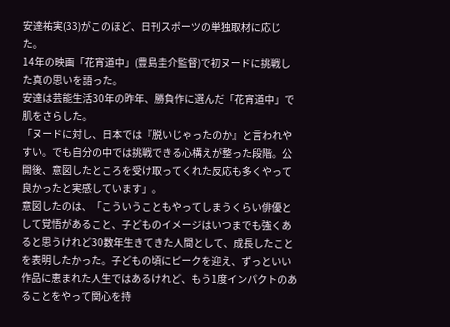安達祐実(33)がこのほど、日刊スポーツの単独取材に応じた。
14年の映画「花宵道中」(豊島圭介監督)で初ヌードに挑戦した真の思いを語った。
安達は芸能生活30年の昨年、勝負作に選んだ「花宵道中」で肌をさらした。
「ヌードに対し、日本では『脱いじゃったのか』と言われやすい。でも自分の中では挑戦できる心構えが整った段階。公開後、意図したところを受け取ってくれた反応も多くやって良かったと実感しています」。
意図したのは、「こういうこともやってしまうくらい俳優として覚悟があること、子どものイメージはいつまでも強くあると思うけれど30数年生きてきた人間として、成長したことを表明したかった。子どもの頃にピークを迎え、ずっといい作品に恵まれた人生ではあるけれど、もう1度インパクトのあることをやって関心を持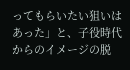ってもらいたい狙いはあった」と、子役時代からのイメージの脱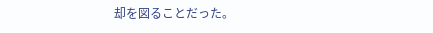却を図ることだった。